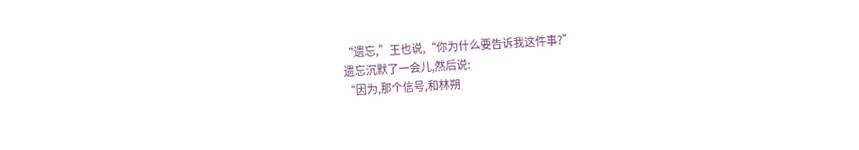“遗忘,”王也说,“你为什么要告诉我这件事?”
遗忘沉默了一会儿,然后说:
“因为,那个信号,和林朔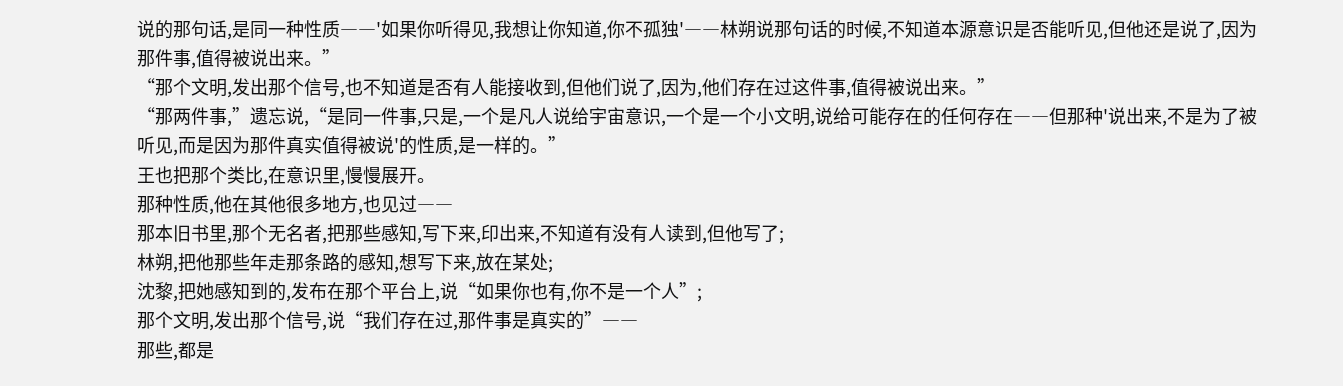说的那句话,是同一种性质――'如果你听得见,我想让你知道,你不孤独'――林朔说那句话的时候,不知道本源意识是否能听见,但他还是说了,因为那件事,值得被说出来。”
“那个文明,发出那个信号,也不知道是否有人能接收到,但他们说了,因为,他们存在过这件事,值得被说出来。”
“那两件事,”遗忘说,“是同一件事,只是,一个是凡人说给宇宙意识,一个是一个小文明,说给可能存在的任何存在――但那种'说出来,不是为了被听见,而是因为那件真实值得被说'的性质,是一样的。”
王也把那个类比,在意识里,慢慢展开。
那种性质,他在其他很多地方,也见过――
那本旧书里,那个无名者,把那些感知,写下来,印出来,不知道有没有人读到,但他写了;
林朔,把他那些年走那条路的感知,想写下来,放在某处;
沈黎,把她感知到的,发布在那个平台上,说“如果你也有,你不是一个人”;
那个文明,发出那个信号,说“我们存在过,那件事是真实的”――
那些,都是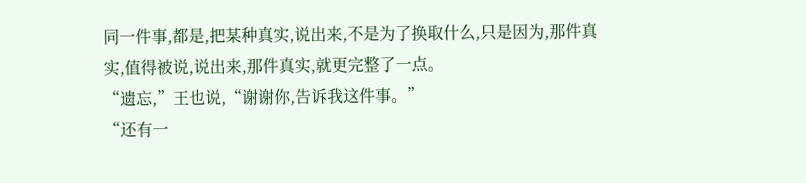同一件事,都是,把某种真实,说出来,不是为了换取什么,只是因为,那件真实,值得被说,说出来,那件真实,就更完整了一点。
“遗忘,”王也说,“谢谢你,告诉我这件事。”
“还有一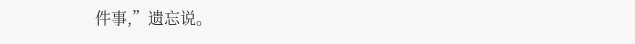件事,”遗忘说。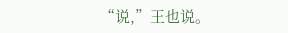“说,”王也说。